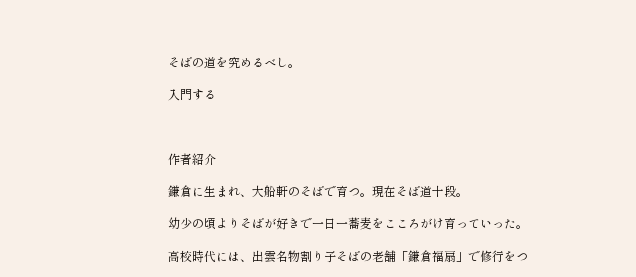そばの道を究めるべし。

入門する



作者紹介

鎌倉に生まれ、大船軒のそばで育つ。現在そば道十段。

幼少の頃よりそばが好きで一日一蕎麦をこころがけ育っていった。

高校時代には、出雲名物割り子そばの老舗「鎌倉福扇」で修行をつ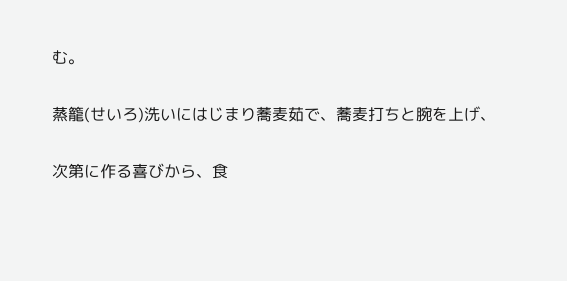む。

蒸籠(せいろ)洗いにはじまり蕎麦茹で、蕎麦打ちと腕を上げ、

次第に作る喜びから、食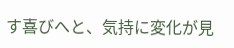す喜びへと、気持に変化が見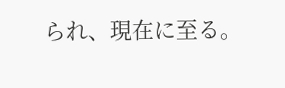られ、現在に至る。